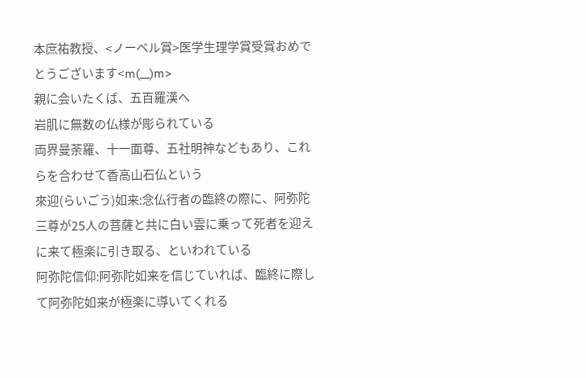本庶祐教授、<ノーベル賞>医学生理学賞受賞おめでとうございます<m(__)m>
親に会いたくば、五百羅漢へ
岩肌に無数の仏様が彫られている
両界曼荼羅、十一面尊、五社明神などもあり、これらを合わせて香高山石仏という
來迎(らいごう)如来:念仏行者の臨終の際に、阿弥陀三尊が25人の菩薩と共に白い雲に乗って死者を迎えに来て極楽に引き取る、といわれている
阿弥陀信仰:阿弥陀如来を信じていれば、臨終に際して阿弥陀如来が極楽に導いてくれる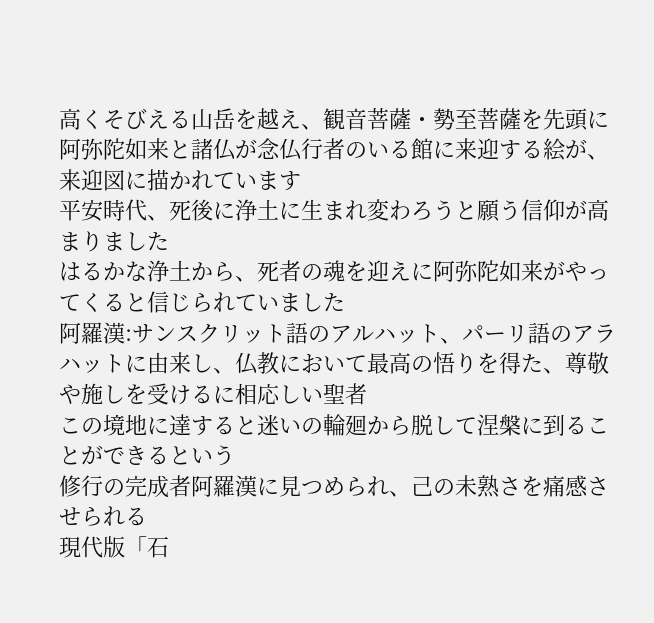高くそびえる山岳を越え、観音菩薩・勢至菩薩を先頭に阿弥陀如来と諸仏が念仏行者のいる館に来迎する絵が、来迎図に描かれています
平安時代、死後に浄土に生まれ変わろうと願う信仰が高まりました
はるかな浄土から、死者の魂を迎えに阿弥陀如来がやってくると信じられていました
阿羅漢:サンスクリット語のアルハット、パーリ語のアラハットに由来し、仏教において最高の悟りを得た、尊敬や施しを受けるに相応しい聖者
この境地に達すると迷いの輪廻から脱して涅槃に到ることができるという
修行の完成者阿羅漢に見つめられ、己の未熟さを痛感させられる
現代版「石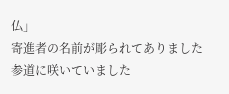仏」
寄進者の名前が彫られてありました
参道に咲いていました